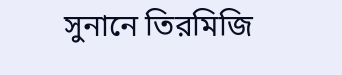সুনানে তিরমিজি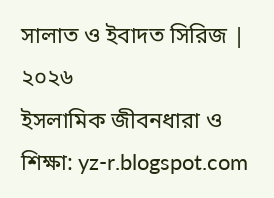সালাত ও ইবাদত সিরিজ | ২০২৬
ইসলামিক জীবনধারা ও শিক্ষা: yz-r.blogspot.com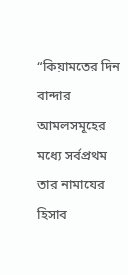“কিয়ামতের দিন বান্দার আমলসমূহের মধ্যে সর্বপ্রথম তার নামাযের হিসাব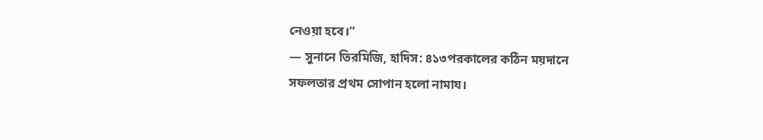নেওয়া হবে।”
— সুনানে তিরমিজি, হাদিস: ৪১৩পরকালের কঠিন ময়দানে সফলতার প্রথম সোপান হলো নামায।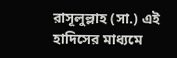রাসূলুল্লাহ (সা.) এই হাদিসের মাধ্যমে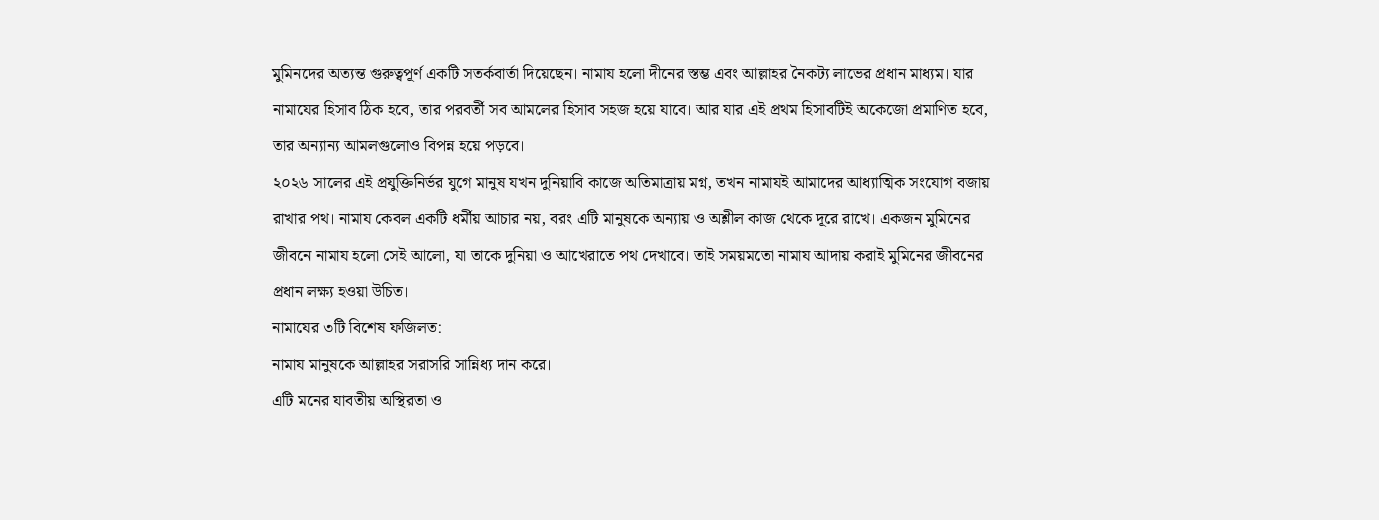মুমিনদের অত্যন্ত গুরুত্বপূর্ণ একটি সতর্কবার্তা দিয়েছেন। নামায হলো দীনের স্তম্ভ এবং আল্লাহর নৈকট্য লাভের প্রধান মাধ্যম। যার নামাযের হিসাব ঠিক হবে, তার পরবর্তী সব আমলের হিসাব সহজ হয়ে যাবে। আর যার এই প্রথম হিসাবটিই অকেজো প্রমাণিত হবে, তার অন্যান্য আমলগুলোও বিপন্ন হয়ে পড়বে।
২০২৬ সালের এই প্রযুক্তিনির্ভর যুগে মানুষ যখন দুনিয়াবি কাজে অতিমাত্রায় মগ্ন, তখন নামাযই আমাদের আধ্যাত্মিক সংযোগ বজায় রাখার পথ। নামায কেবল একটি ধর্মীয় আচার নয়, বরং এটি মানুষকে অন্যায় ও অশ্লীল কাজ থেকে দূরে রাখে। একজন মুমিনের জীবনে নামায হলো সেই আলো, যা তাকে দুনিয়া ও আখেরাতে পথ দেখাবে। তাই সময়মতো নামায আদায় করাই মুমিনের জীবনের প্রধান লক্ষ্য হওয়া উচিত।
নামাযের ৩টি বিশেষ ফজিলত:
নামায মানুষকে আল্লাহর সরাসরি সান্নিধ্য দান করে।
এটি মনের যাবতীয় অস্থিরতা ও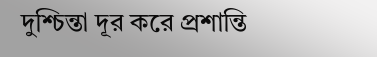দুশ্চিন্তা দূর করে প্রশান্তি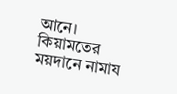আনে।
কিয়ামতের ময়দানে নামায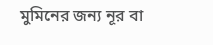মুমিনের জন্য নূর বা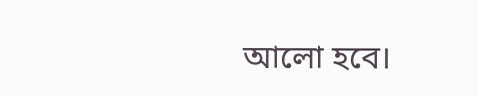আলো হবে।